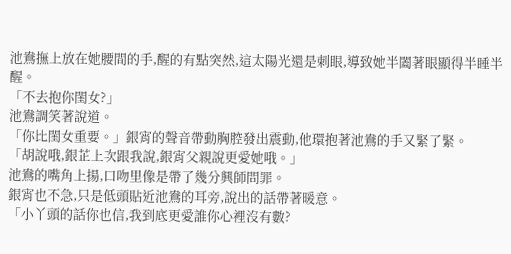池鴦撫上放在她腰間的手,醒的有點突然,這太陽光還是刺眼,導致她半闔著眼顯得半睡半醒。
「不去抱你閨女?」
池鴦調笑著說道。
「你比閨女重要。」銀宵的聲音帶動胸腔發出震動,他環抱著池鴦的手又緊了緊。
「胡說哦,銀芷上次跟我說,銀宵父親說更愛她哦。」
池鴦的嘴角上揚,口吻里像是帶了幾分興師問罪。
銀宵也不急,只是低頭貼近池鴦的耳旁,說出的話帶著暖意。
「小丫頭的話你也信,我到底更愛誰你心裡沒有數?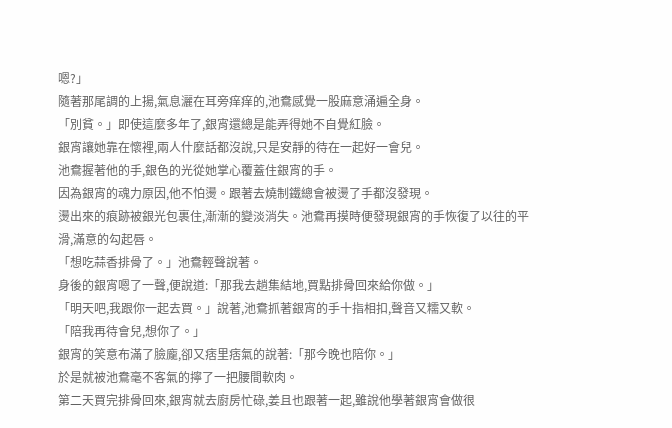嗯?」
隨著那尾調的上揚,氣息灑在耳旁痒痒的,池鴦感覺一股麻意涌遍全身。
「別貧。」即使這麼多年了,銀宵還總是能弄得她不自覺紅臉。
銀宵讓她靠在懷裡,兩人什麼話都沒說,只是安靜的待在一起好一會兒。
池鴦握著他的手,銀色的光從她掌心覆蓋住銀宵的手。
因為銀宵的魂力原因,他不怕燙。跟著去燒制鐵總會被燙了手都沒發現。
燙出來的痕跡被銀光包裹住,漸漸的變淡消失。池鴦再摸時便發現銀宵的手恢復了以往的平滑,滿意的勾起唇。
「想吃蒜香排骨了。」池鴦輕聲說著。
身後的銀宵嗯了一聲,便說道:「那我去趟集結地,買點排骨回來給你做。」
「明天吧,我跟你一起去買。」說著,池鴦抓著銀宵的手十指相扣,聲音又糯又軟。
「陪我再待會兒,想你了。」
銀宵的笑意布滿了臉龐,卻又痞里痞氣的說著:「那今晚也陪你。」
於是就被池鴦毫不客氣的擰了一把腰間軟肉。
第二天買完排骨回來,銀宵就去廚房忙碌,姜且也跟著一起,雖說他學著銀宵會做很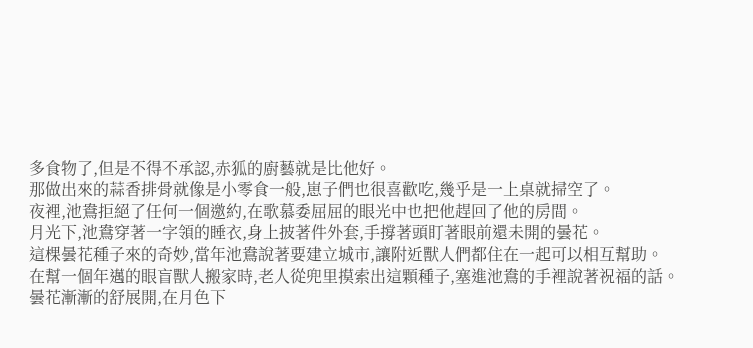多食物了,但是不得不承認,赤狐的廚藝就是比他好。
那做出來的蒜香排骨就像是小零食一般,崽子們也很喜歡吃,幾乎是一上桌就掃空了。
夜裡,池鴦拒絕了任何一個邀約,在歌慕委屈屈的眼光中也把他趕回了他的房間。
月光下,池鴦穿著一字領的睡衣,身上披著件外套,手撐著頭盯著眼前還未開的曇花。
這棵曇花種子來的奇妙,當年池鴦說著要建立城市,讓附近獸人們都住在一起可以相互幫助。
在幫一個年邁的眼盲獸人搬家時,老人從兜里摸索出這顆種子,塞進池鴦的手裡說著祝福的話。
曇花漸漸的舒展開,在月色下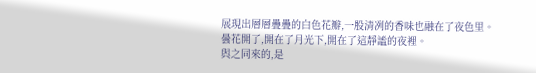展現出層層疊疊的白色花瓣,一股清冽的香味也融在了夜色里。
曇花開了,開在了月光下,開在了這靜謐的夜裡。
與之同來的,是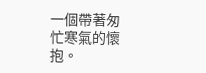一個帶著匆忙寒氣的懷抱。